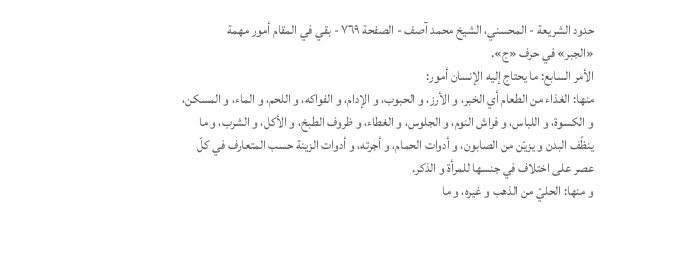حدود الشريعة - المحسني، الشيخ محمد آصف - الصفحة ٧٦٩ - بقي في المقام أمور مهمة
«الجبر» في حرف «ج».
الأمر السابع: ما يحتاج إليه الإنسان أمور:
منها: الغذاء من الطعام أي الخبر، و الأرز، و الحبوب، و الإدام، و الفواكه، و اللحم، و الماء، و المسكن، و الكسوة، و اللباس، و فراش النوم، و الجلوس، و الغطاء، و ظروف الطبخ، و الأكل، و الشرب، و ما ينظّف البدن و يزيّن من الصابون، و أدوات الحمام، و أجرته، و أدوات الزينة حسب المتعارف في كلّ عصر على اختلاف في جنسها للمرأة و الذكر.
و منها: الحليّ من الذهب و غيره، و ما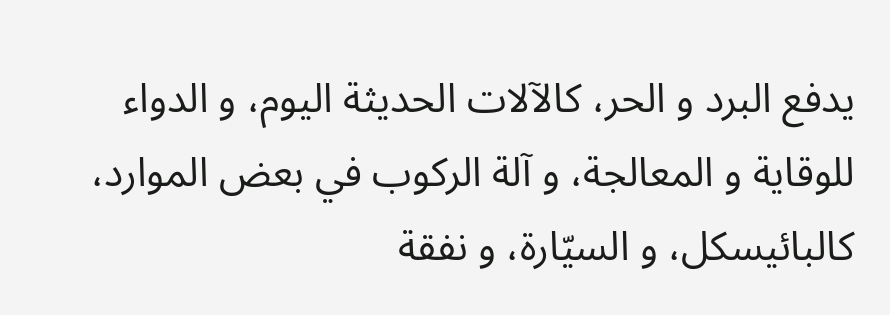يدفع البرد و الحر، كالآلات الحديثة اليوم، و الدواء للوقاية و المعالجة، و آلة الركوب في بعض الموارد، كالبائيسكل، و السيّارة، و نفقة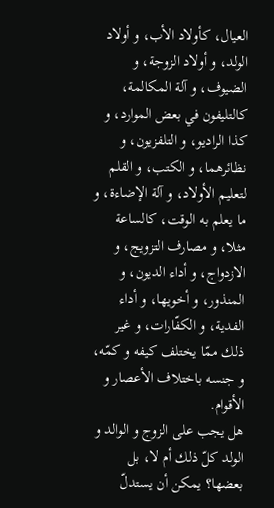العيال، كأولاد الأب، و أولاد الولد، و أولاد الزوجة، و الضيوف، و آلة المكالمة، كالتليفون في بعض الموارد، و كذا الراديو، و التلفزيون، و نظائرهما، و الكتب، و القلم لتعليم الأولاد، و آلة الإضاءة، و ما يعلم به الوقت، كالساعة مثلا، و مصارف التزويج، و الازدواج، و أداء الديون، و المنذور، و أخويها، و أداء الفدية، و الكفّارات، و غير ذلك ممّا يختلف كيفه و كمّه، و جنسه باختلاف الأعصار و الأقوام.
هل يجب على الزوج و الوالد و الولد كلّ ذلك أم لا، بل بعضها؟ يمكن أن يستدلّ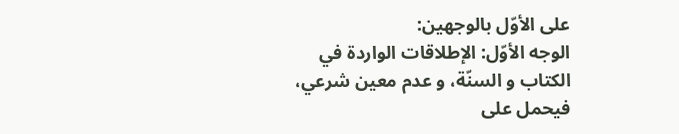على الأوّل بالوجهين:
الوجه الأوّل: الإطلاقات الواردة في الكتاب و السنّة، و عدم معين شرعي، فيحمل على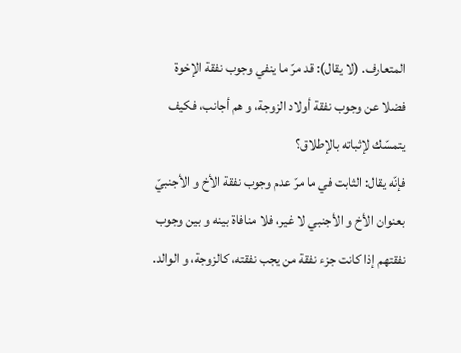المتعارف. (لا يقال): قد مرّ ما ينفي وجوب نفقة الإخوة فضلا عن وجوب نفقة أولاد الزوجة، و هم أجانب، فكيف يتمسّك لإثباته بالإطلاق؟
فإنّه يقال: الثابت في ما مرّ عدم وجوب نفقة الأخ و الأجنبيّ بعنوان الأخ و الأجنبي لا غير، فلا منافاة بينه و بين وجوب نفقتهم إذا كانت جزء نفقة من يجب نفقته، كالزوجة، و الوالد.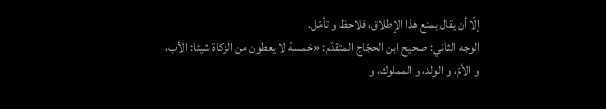إلّا أن يقال بمنع هذا الإطلاق، فلاحظ و تأمّل.
الوجه الثاني: صحيح ابن الحجّاج المتقدّم: «خمسة لا يعطون من الزكاة شيئا: الأب، و الأمّ، و الولد، و المملوك، و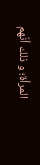المرأة؛ و ذلك أنّهم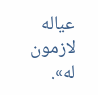عياله لازمون له».